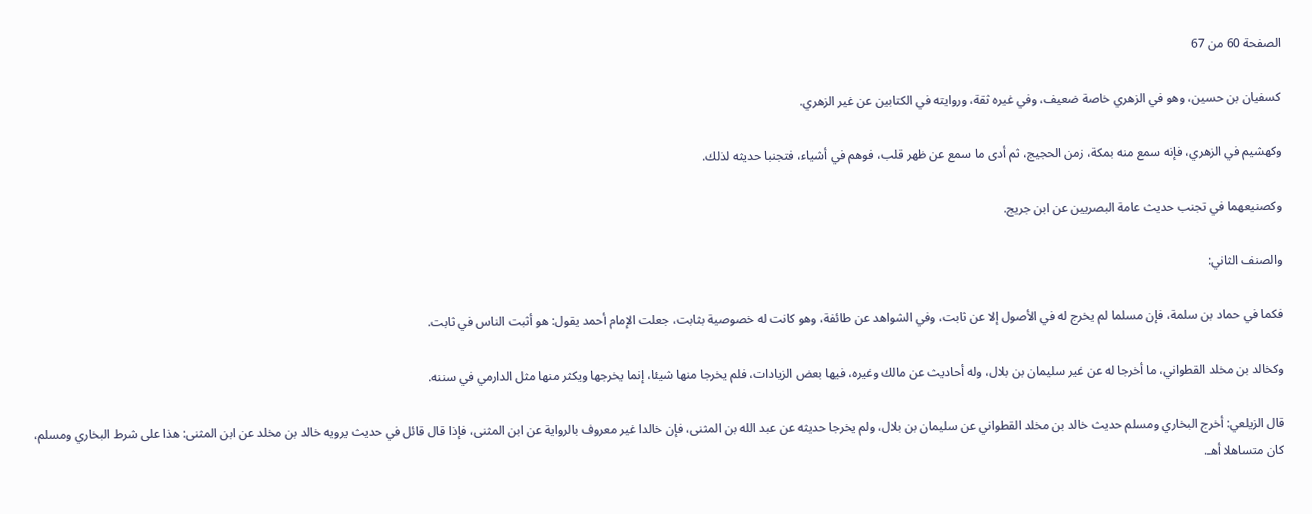الصفحة 60 من 67

كسفيان بن حسين، وهو في الزهري خاصة ضعيف، وفي غيره ثقة، وروايته في الكتابين عن غير الزهري.

وكهشيم في الزهري، فإنه سمع منه بمكة، زمن الحجيج، ثم أدى ما سمع عن ظهر قلب، فوهم في أشياء، فتجنبا حديثه لذلك.

وكصنيعهما في تجنب حديث عامة البصريين عن ابن جريج.

والصنف الثاني:

فكما في حماد بن سلمة، فإن مسلما لم يخرج له في الأصول إلا عن ثابت، وفي الشواهد عن طائفة، وهو كانت له خصوصية بثابت، جعلت الإمام أحمد يقول: هو أثبت الناس في ثابت.

وكخالد بن مخلد القطواني، ما أخرجا له عن غير سليمان بن بلال، وله أحاديث عن مالك وغيره، فيها بعض الزيادات، فلم يخرجا منها شيئا، إنما يخرجها ويكثر منها مثل الدارمي في سننه.

قال الزيلعي: أخرج البخاري ومسلم حديث خالد بن مخلد القطواني عن سليمان بن بلال، ولم يخرجا حديثه عن عبد الله بن المثنى، فإن خالدا غير معروف بالرواية عن ابن المثنى، فإذا قال قائل في حديث يرويه خالد بن مخلد عن ابن المثنى: هذا على شرط البخاري ومسلم، كان متساهلا أهـ.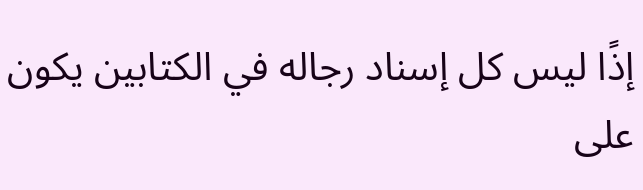إذًا ليس كل إسناد رجاله في الكتابين يكون على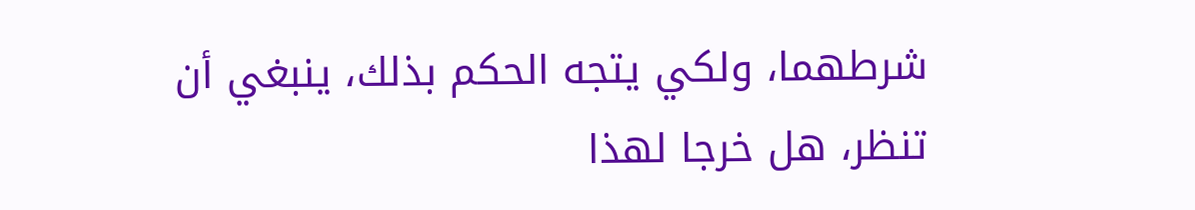شرطهما، ولكي يتجه الحكم بذلك، ينبغي أن تنظر، هل خرجا لهذا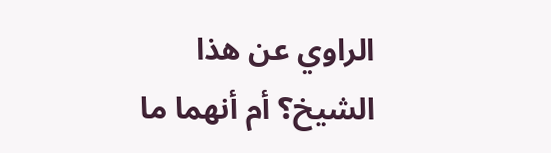الراوي عن هذا الشيخ؟ أم أنهما ما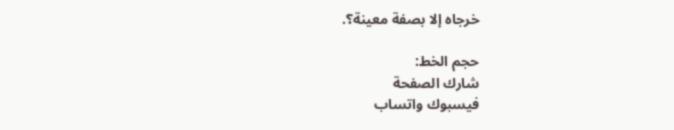خرجاه إلا بصفة معينة؟.

حجم الخط:
شارك الصفحة
فيسبوك واتساب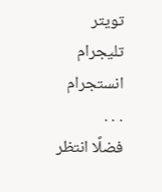تويتر تليجرام انستجرام
. . .
فضلًا انتظر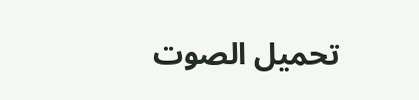تحميل الصوت